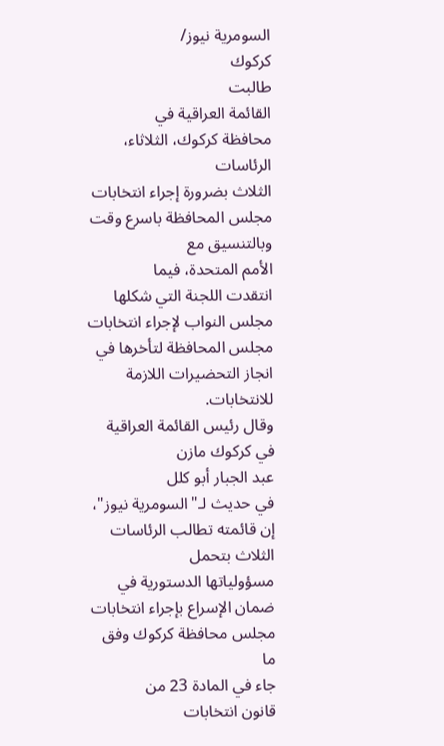السومرية نيوز/
كركوك
طالبت
القائمة العراقية في
محافظة كركوك، الثلاثاء، الرئاسات
الثلاث بضرورة إجراء انتخابات مجلس المحافظة باسرع وقت وبالتنسيق مع
الأمم المتحدة، فيما
انتقدت اللجنة التي شكلها
مجلس النواب لإجراء انتخابات مجلس المحافظة لتأخرها في
انجاز التحضيرات اللازمة للانتخابات.
وقال رئيس القائمة العراقية في كركوك مازن
عبد الجبار أبو كلل
في حديث لـ"السومرية نيوز"، إن قائمته تطالب الرئاسات الثلاث بتحمل
مسؤولياتها الدستورية في ضمان الإسراع بإجراء انتخابات
مجلس محافظة كركوك وفق ما
جاء في المادة 23 من
قانون انتخابات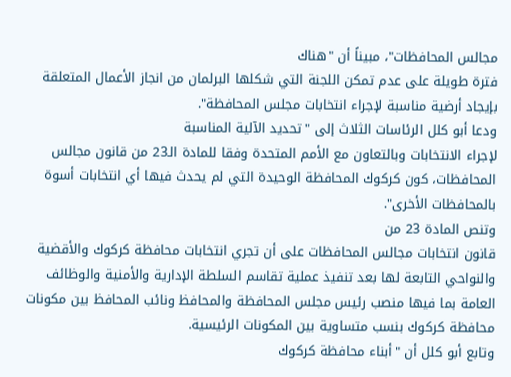مجالس المحافظات"، مبيناً أن "هناك
فترة طويلة على عدم تمكن اللجنة التي شكلها البرلمان من انجاز الأعمال المتعلقة
بإيجاد أرضية مناسبة لإجراء انتخابات مجلس المحافظة".
ودعا أبو كلل الرئاسات الثلاث إلى "تحديد الآلية المناسبة
لإجراء الانتخابات وبالتعاون مع الأمم المتحدة وفقا للمادة الـ23 من قانون مجالس
المحافظات، كون كركوك المحافظة الوحيدة التي لم يحدث فيها أي انتخابات أسوة
بالمحافظات الأخرى".
وتنص المادة 23 من
قانون انتخابات مجالس المحافظات على أن تجري انتخابات محافظة كركوك والأقضية
والنواحي التابعة لها بعد تنفيذ عملية تقاسم السلطة الإدارية والأمنية والوظائف
العامة بما فيها منصب رئيس مجلس المحافظة والمحافظ ونائب المحافظ بين مكونات
محافظة كركوك بنسب متساوية بين المكونات الرئيسية.
وتابع أبو كلل أن "أبناء محافظة كركوك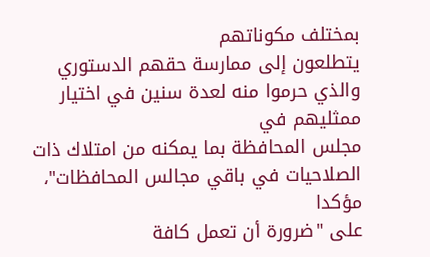بمختلف مكوناتهم
يتطلعون إلى ممارسة حقهم الدستوري والذي حرموا منه لعدة سنين في اختيار ممثليهم في
مجلس المحافظة بما يمكنه من امتلاك ذات الصلاحيات في باقي مجالس المحافظات"، مؤكدا
على "ضرورة أن تعمل كافة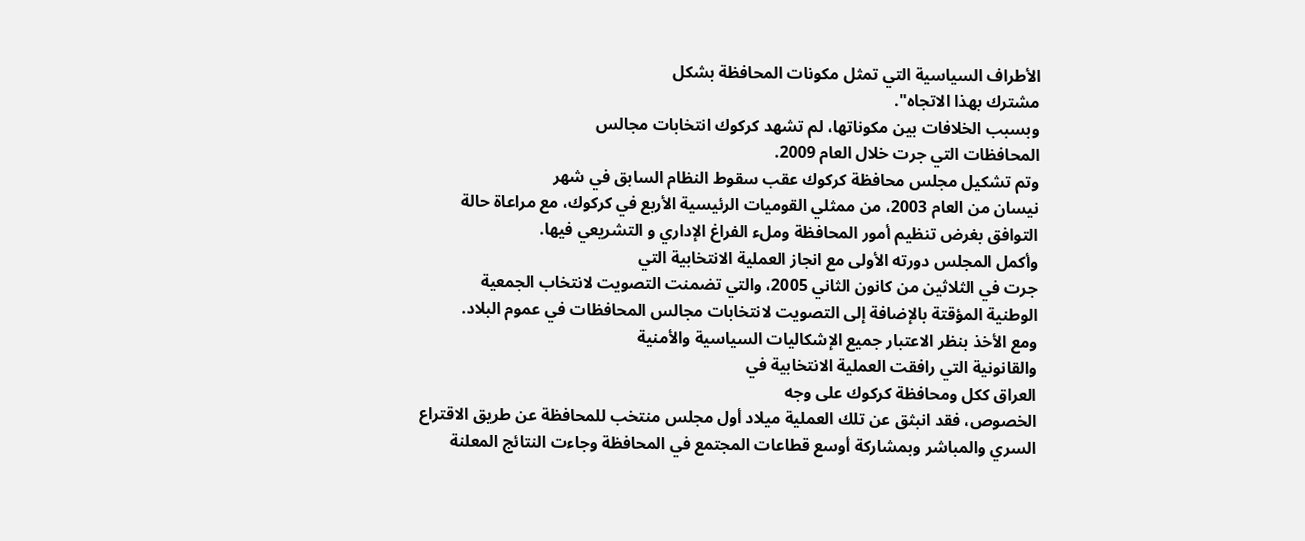الأطراف السياسية التي تمثل مكونات المحافظة بشكل
مشترك بهذا الاتجاه".
وبسبب الخلافات بين مكوناتها، لم تشهد كركوك انتخابات مجالس
المحافظات التي جرت خلال العام 2009.
وتم تشكيل مجلس محافظة كركوك عقب سقوط النظام السابق في شهر
نيسان من العام 2003، من ممثلي القوميات الرئيسية الأربع في كركوك، مع مراعاة حالة
التوافق بغرض تنظيم أمور المحافظة وملء الفراغ الإداري و التشريعي فيها.
وأكمل المجلس دورته الأولى مع انجاز العملية الانتخابية التي
جرت في الثلاثين من كانون الثاني 2005، والتي تضمنت التصويت لانتخاب الجمعية
الوطنية المؤقتة بالإضافة إلى التصويت لانتخابات مجالس المحافظات في عموم البلاد.
ومع الأخذ بنظر الاعتبار جميع الإشكاليات السياسية والأمنية
والقانونية التي رافقت العملية الانتخابية في
العراق ككل ومحافظة كركوك على وجه
الخصوص، فقد انبثق عن تلك العملية ميلاد أول مجلس منتخب للمحافظة عن طريق الاقتراع
السري والمباشر وبمشاركة أوسع قطاعات المجتمع في المحافظة وجاءت النتائج المعلنة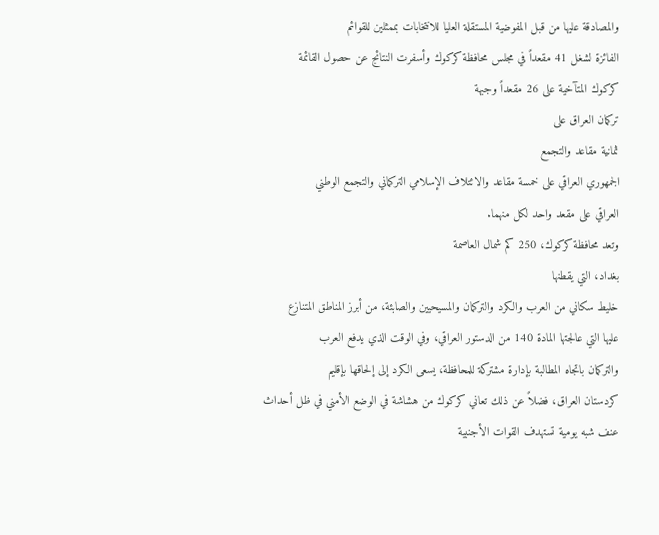والمصادقة عليها من قبل المفوضية المستقلة العليا للانتخابات بممثلين للقوائم
الفائزة لشغل 41 مقعداً في مجلس محافظة كركوك وأسفرت النتائج عن حصول القائمة
كركوك المتآخية على 26 مقعداً وجبهة
تركمان العراق على
ثمانية مقاعد والتجمع
الجمهوري العراقي على خمسة مقاعد والائتلاف الإسلامي التركماني والتجمع الوطني
العراقي على مقعد واحد لكل منهما.
وتعد محافظة كركوك، 250 كم شمال العاصمة
بغداد، التي يقطنها
خليط سكاني من العرب والكرد والتركمان والمسيحيين والصابئة، من أبرز المناطق المتنازع
عليها التي عالجتها المادة 140 من الدستور العراقي، وفي الوقت الذي يدفع العرب
والتركمان باتجاه المطالبة بإدارة مشتركة للمحافظة، يسعى الكرد إلى إلحاقها بإقليم
كردستان العراق، فضلاً عن ذلك تعاني كركوك من هشاشة في الوضع الأمني في ظل أحداث
عنف شبه يومية تستهدف القوات الأجنبية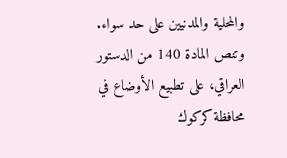والمحلية والمدنيين على حد سواء.
وتنص المادة 140 من الدستور العراقي، على تطبيع الأوضاع في
محافظة كركوك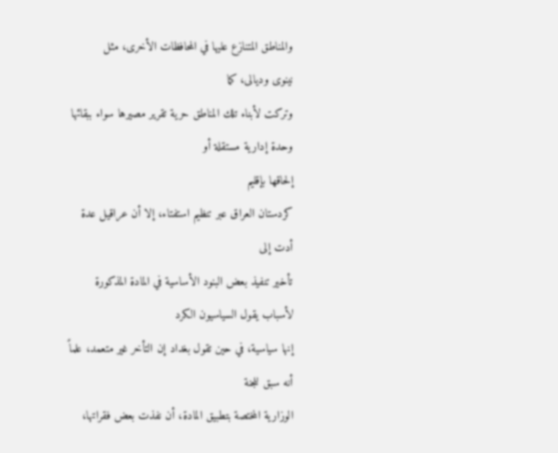والمناطق المتنازع عليها في المحافظات الأخرى، مثل
نينوى وديالى، كما
وتركت لأبناء تلك المناطق حرية تقرير مصيرها سواء ببقائها وحدة إدارية مستقلة أو
إلحاقها بإقليم
كردستان العراق عبر تنظيم استفتاء، إلا أن عراقيل عدة أدت إلى
تأخير تنفيذ بعض البنود الأساسية في المادة المذكورة لأسباب يقول السياسيون الكرد
إنها سياسية، في حين تقول بغداد إن التأخر غير متعمد، علماً أنه سبق للجنة
الوزارية المختصة بتطبيق المادة، أن نفذت بعض فقراتها،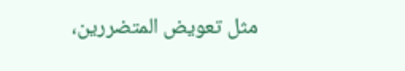مثل تعويض المتضررين،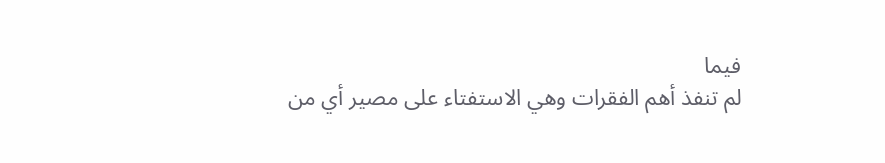فيما
لم تنفذ أهم الفقرات وهي الاستفتاء على مصير أي من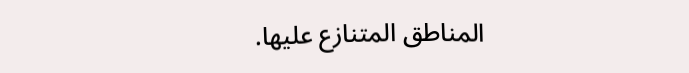المناطق المتنازع عليها.